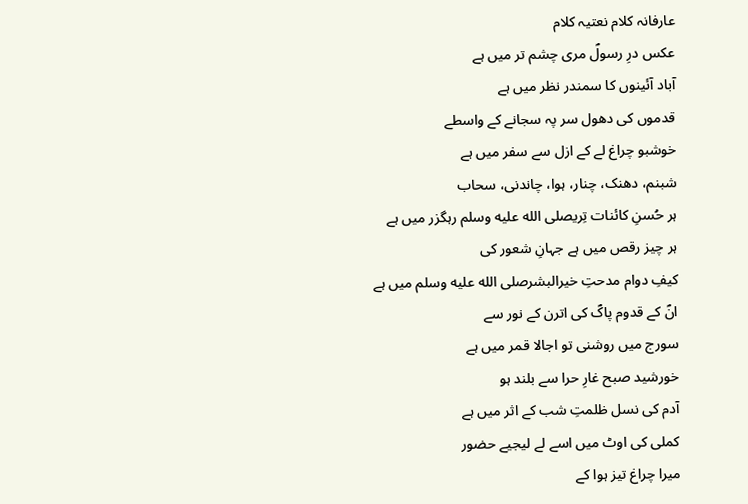عارفانہ کلام نعتیہ کلام
عکس درِ رسولؐ مری چشم تر میں ہے
آباد آئینوں کا سمندر نظر میں ہے
قدموں کی دھول سر پہ سجانے کے واسطے
خوشبو چراغ لے کے ازل سے سفر میں ہے
شبنم، دھنک، چنار، ہوا، چاندنی، سحاب
ہر حُسنِ کائنات تِریصلى الله عليه وسلم رہگزر میں ہے
ہر چیز رقص میں ہے جہانِ شعور کی
کیفِ دوام مدحتِ خیرالبشرصلى الله عليه وسلم میں ہے
انؐ کے قدوم پاکؐ کی اترن کے نور سے
سورج میں روشنی تو اجالا قمر میں ہے
خورشید صبح غارِ حرا سے بلند ہو
آدم کی نسل ظلمتِ شب کے اثر میں ہے
کملی کی اوٹ میں اسے لے لیجیے حضور
میرا چراغ تیز ہوا کے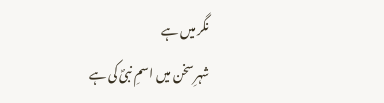نگر میں ہے
شہرِ سخن میں اسمِ نبیؐ کی ہے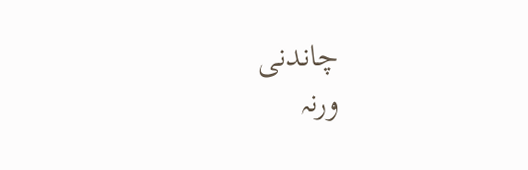چاندنی
ورنہ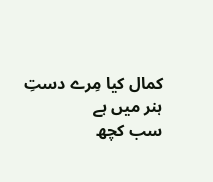کمال کیا مِرے دستِ ہنر میں ہے
سب کچھ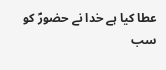عطا کیا ہے خدا نے حضورؐ کو
سب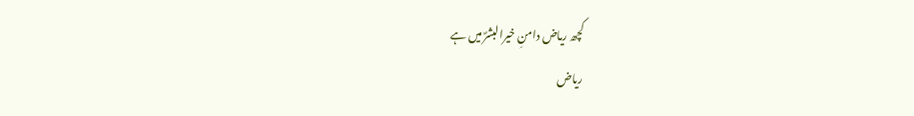کچھ ریاض دامنِ خیرالبشرؐ میں ہے
ریاض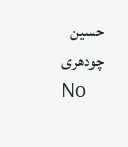حسین چودھری
No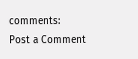comments:
Post a Comment